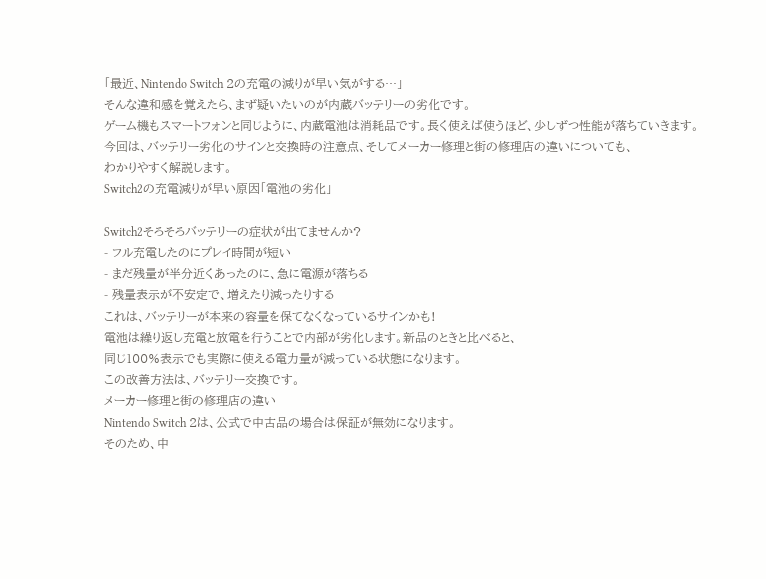「最近、Nintendo Switch 2の充電の減りが早い気がする…」
そんな違和感を覚えたら、まず疑いたいのが内蔵バッテリーの劣化です。
ゲーム機もスマートフォンと同じように、内蔵電池は消耗品です。長く使えば使うほど、少しずつ性能が落ちていきます。
今回は、バッテリー劣化のサインと交換時の注意点、そしてメーカー修理と街の修理店の違いについても、
わかりやすく解説します。
Switch2の充電減りが早い原因「電池の劣化」

Switch2そろそろバッテリーの症状が出てませんか?
- フル充電したのにプレイ時間が短い
- まだ残量が半分近くあったのに、急に電源が落ちる
- 残量表示が不安定で、増えたり減ったりする
これは、バッテリーが本来の容量を保てなくなっているサインかも!
電池は繰り返し充電と放電を行うことで内部が劣化します。新品のときと比べると、
同じ100%表示でも実際に使える電力量が減っている状態になります。
この改善方法は、バッテリー交換です。
メーカー修理と街の修理店の違い
Nintendo Switch 2は、公式で中古品の場合は保証が無効になります。
そのため、中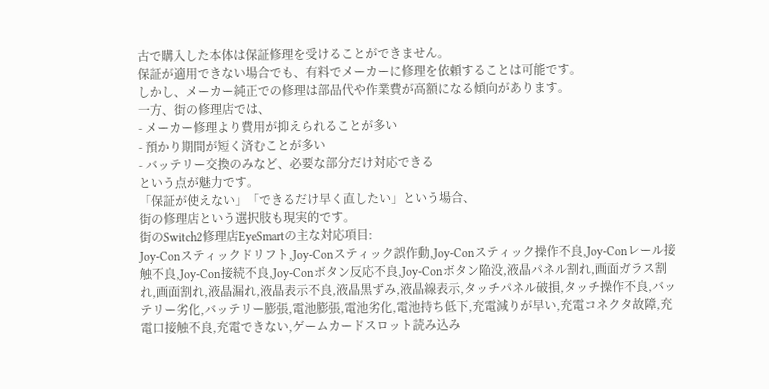古で購入した本体は保証修理を受けることができません。
保証が適用できない場合でも、有料でメーカーに修理を依頼することは可能です。
しかし、メーカー純正での修理は部品代や作業費が高額になる傾向があります。
一方、街の修理店では、
- メーカー修理より費用が抑えられることが多い
- 預かり期間が短く済むことが多い
- バッテリー交換のみなど、必要な部分だけ対応できる
という点が魅力です。
「保証が使えない」「できるだけ早く直したい」という場合、
街の修理店という選択肢も現実的です。
街のSwitch2修理店EyeSmartの主な対応項目:
Joy-Conスティックドリフト,Joy-Conスティック誤作動,Joy-Conスティック操作不良,Joy-Conレール接触不良,Joy-Con接続不良,Joy-Conボタン反応不良,Joy-Conボタン陥没,液晶パネル割れ,画面ガラス割れ,画面割れ,液晶漏れ,液晶表示不良,液晶黒ずみ,液晶線表示,タッチパネル破損,タッチ操作不良,バッテリー劣化,バッテリー膨張,電池膨張,電池劣化,電池持ち低下,充電減りが早い,充電コネクタ故障,充電口接触不良,充電できない,ゲームカードスロット読み込み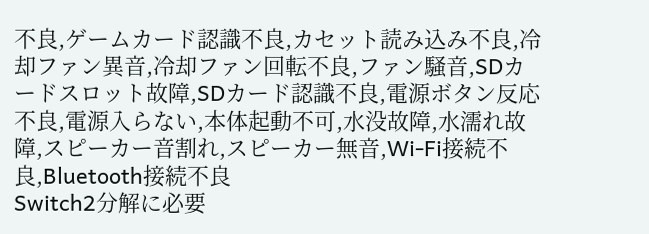不良,ゲームカード認識不良,カセット読み込み不良,冷却ファン異音,冷却ファン回転不良,ファン騒音,SDカードスロット故障,SDカード認識不良,電源ボタン反応不良,電源入らない,本体起動不可,水没故障,水濡れ故障,スピーカー音割れ,スピーカー無音,Wi-Fi接続不良,Bluetooth接続不良
Switch2分解に必要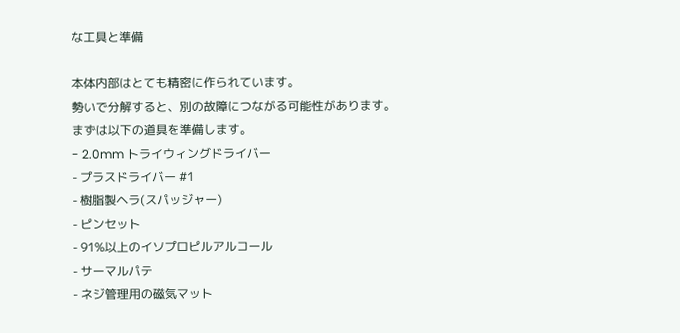な工具と準備

本体内部はとても精密に作られています。
勢いで分解すると、別の故障につながる可能性があります。
まずは以下の道具を準備します。
- 2.0mm トライウィングドライバー
- プラスドライバー #1
- 樹脂製ヘラ(スパッジャー)
- ピンセット
- 91%以上のイソプロピルアルコール
- サーマルパテ
- ネジ管理用の磁気マット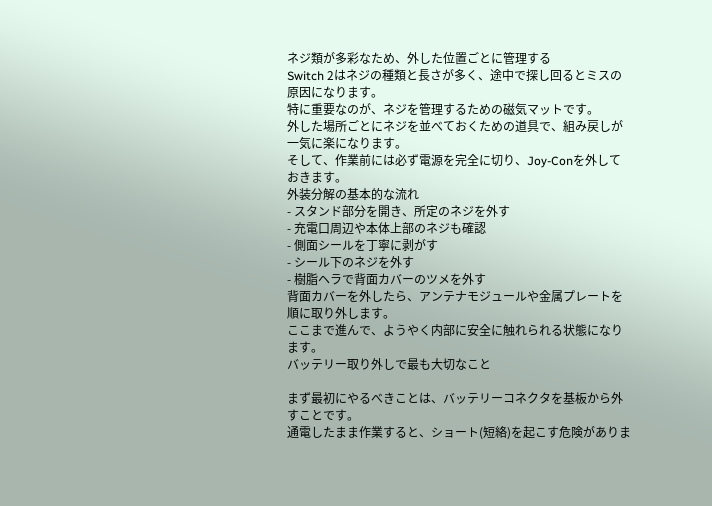ネジ類が多彩なため、外した位置ごとに管理する
Switch 2はネジの種類と長さが多く、途中で探し回るとミスの原因になります。
特に重要なのが、ネジを管理するための磁気マットです。
外した場所ごとにネジを並べておくための道具で、組み戻しが一気に楽になります。
そして、作業前には必ず電源を完全に切り、Joy-Conを外しておきます。
外装分解の基本的な流れ
- スタンド部分を開き、所定のネジを外す
- 充電口周辺や本体上部のネジも確認
- 側面シールを丁寧に剥がす
- シール下のネジを外す
- 樹脂ヘラで背面カバーのツメを外す
背面カバーを外したら、アンテナモジュールや金属プレートを順に取り外します。
ここまで進んで、ようやく内部に安全に触れられる状態になります。
バッテリー取り外しで最も大切なこと

まず最初にやるべきことは、バッテリーコネクタを基板から外すことです。
通電したまま作業すると、ショート(短絡)を起こす危険がありま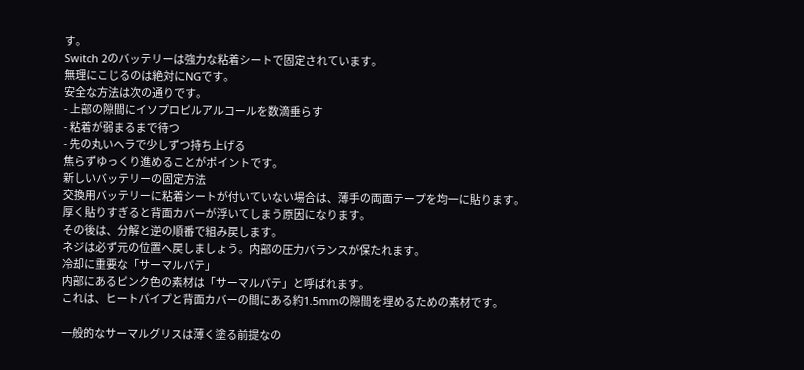す。
Switch 2のバッテリーは強力な粘着シートで固定されています。
無理にこじるのは絶対にNGです。
安全な方法は次の通りです。
- 上部の隙間にイソプロピルアルコールを数滴垂らす
- 粘着が弱まるまで待つ
- 先の丸いヘラで少しずつ持ち上げる
焦らずゆっくり進めることがポイントです。
新しいバッテリーの固定方法
交換用バッテリーに粘着シートが付いていない場合は、薄手の両面テープを均一に貼ります。
厚く貼りすぎると背面カバーが浮いてしまう原因になります。
その後は、分解と逆の順番で組み戻します。
ネジは必ず元の位置へ戻しましょう。内部の圧力バランスが保たれます。
冷却に重要な「サーマルパテ」
内部にあるピンク色の素材は「サーマルパテ」と呼ばれます。
これは、ヒートパイプと背面カバーの間にある約1.5mmの隙間を埋めるための素材です。

一般的なサーマルグリスは薄く塗る前提なの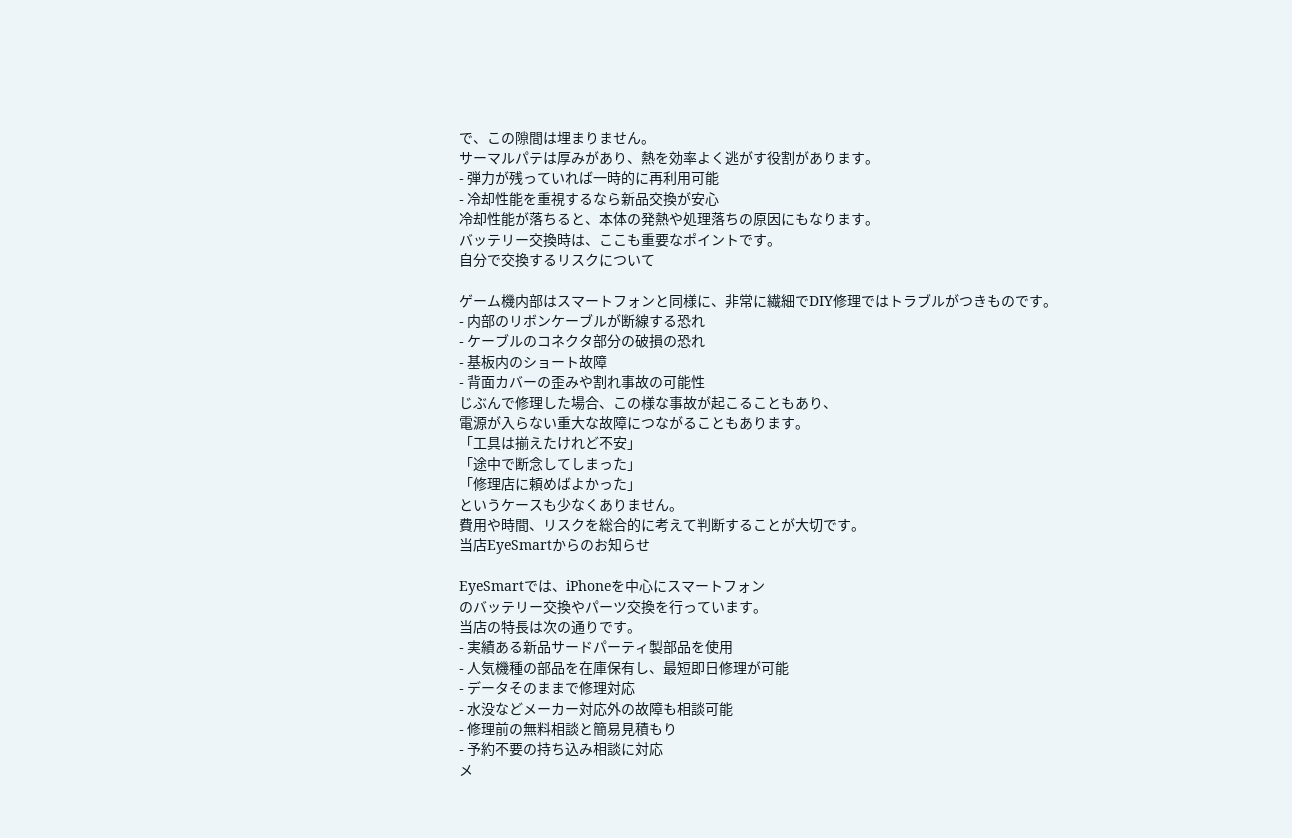で、この隙間は埋まりません。
サーマルパテは厚みがあり、熱を効率よく逃がす役割があります。
- 弾力が残っていれば一時的に再利用可能
- 冷却性能を重視するなら新品交換が安心
冷却性能が落ちると、本体の発熱や処理落ちの原因にもなります。
バッテリー交換時は、ここも重要なポイントです。
自分で交換するリスクについて

ゲーム機内部はスマートフォンと同様に、非常に繊細でDIY修理ではトラブルがつきものです。
- 内部のリボンケーブルが断線する恐れ
- ケーブルのコネクタ部分の破損の恐れ
- 基板内のショート故障
- 背面カバーの歪みや割れ事故の可能性
じぶんで修理した場合、この様な事故が起こることもあり、
電源が入らない重大な故障につながることもあります。
「工具は揃えたけれど不安」
「途中で断念してしまった」
「修理店に頼めばよかった」
というケースも少なくありません。
費用や時間、リスクを総合的に考えて判断することが大切です。
当店EyeSmartからのお知らせ

EyeSmartでは、iPhoneを中心にスマートフォン
のバッテリー交換やパーツ交換を行っています。
当店の特長は次の通りです。
- 実績ある新品サードパーティ製部品を使用
- 人気機種の部品を在庫保有し、最短即日修理が可能
- データそのままで修理対応
- 水没などメーカー対応外の故障も相談可能
- 修理前の無料相談と簡易見積もり
- 予約不要の持ち込み相談に対応
メ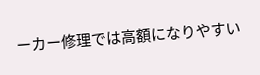ーカー修理では高額になりやすい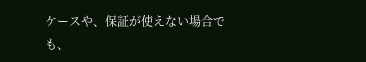ケースや、保証が使えない場合でも、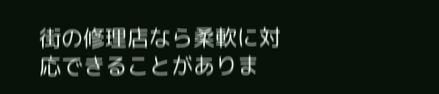街の修理店なら柔軟に対応できることがありま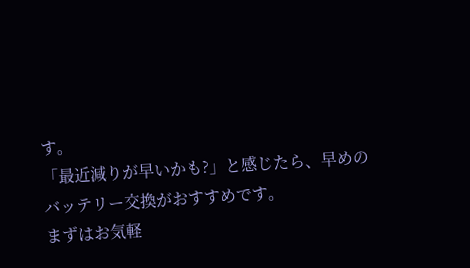す。
「最近減りが早いかも?」と感じたら、早めのバッテリー交換がおすすめです。
まずはお気軽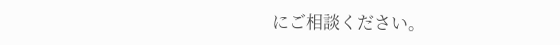にご相談ください。